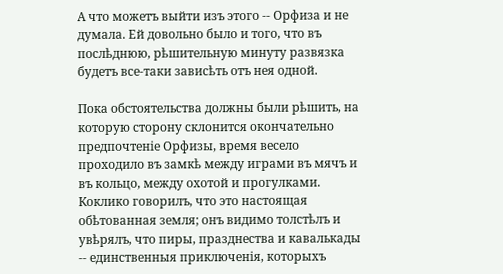А что можетъ выйти изъ этого -- Орфиза и не думала. Ей довольно было и того, что въ послѣднюю, рѣшительную минуту развязка будетъ все-таки зависѣть отъ нея одной.

Пока обстоятельства должны были рѣшить, на которую сторону склонится окончательно предпочтеніе Орфизы, время весело проходило въ замкѣ между играми въ мячъ и въ кольцо, между охотой и прогулками. Коклико говорилъ, что это настоящая обѣтованная земля; онъ видимо толстѣлъ и увѣрялъ, что пиры, празднества и кавалькады -- единственныя приключенія, которыхъ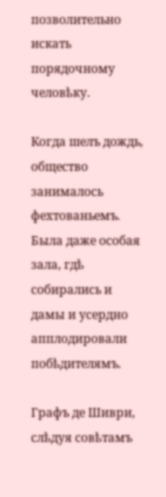позволительно искать порядочному человѣку.

Когда шелъ дождь, общество занималось фехтованьемъ. Была даже особая зала, гдѣ собирались и дамы и усердно апплодировали побѣдителямъ.

Графъ де Шиври, слѣдуя совѣтамъ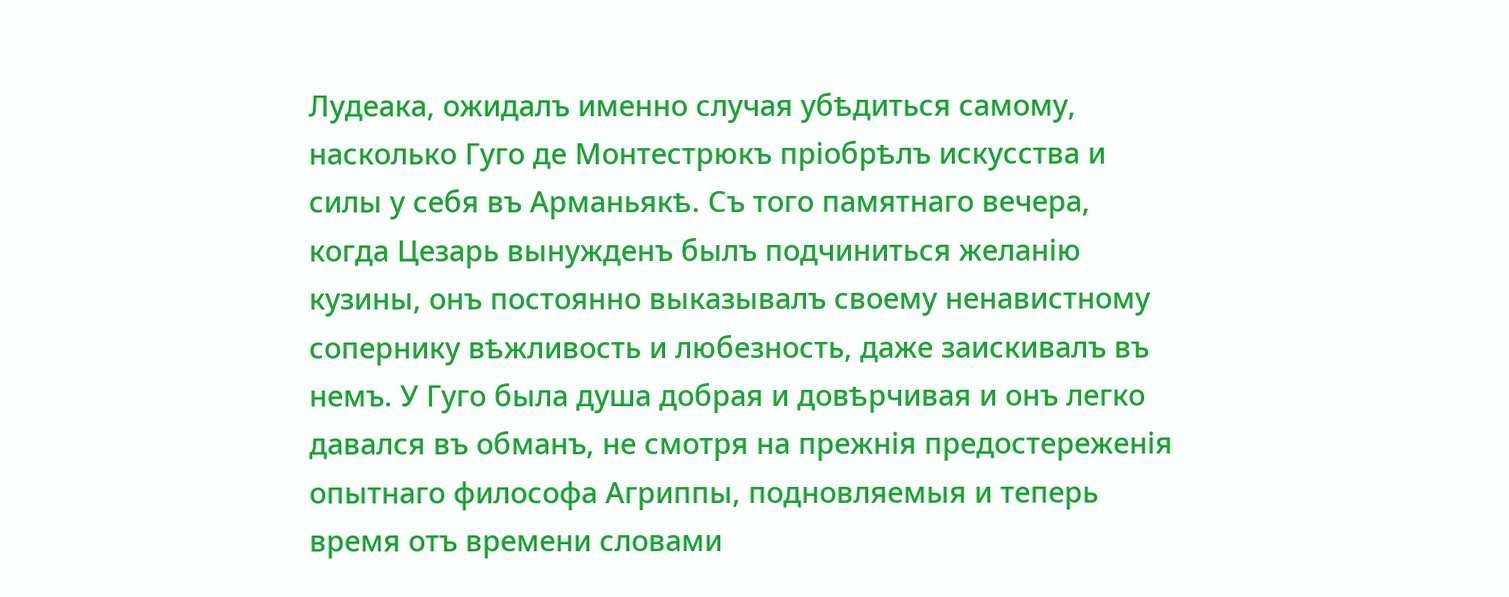Лудеака, ожидалъ именно случая убѣдиться самому, насколько Гуго де Монтестрюкъ пріобрѣлъ искусства и силы у себя въ Арманьякѣ. Съ того памятнаго вечера, когда Цезарь вынужденъ былъ подчиниться желанію кузины, онъ постоянно выказывалъ своему ненавистному сопернику вѣжливость и любезность, даже заискивалъ въ немъ. У Гуго была душа добрая и довѣрчивая и онъ легко давался въ обманъ, не смотря на прежнія предостереженія опытнаго философа Агриппы, подновляемыя и теперь время отъ времени словами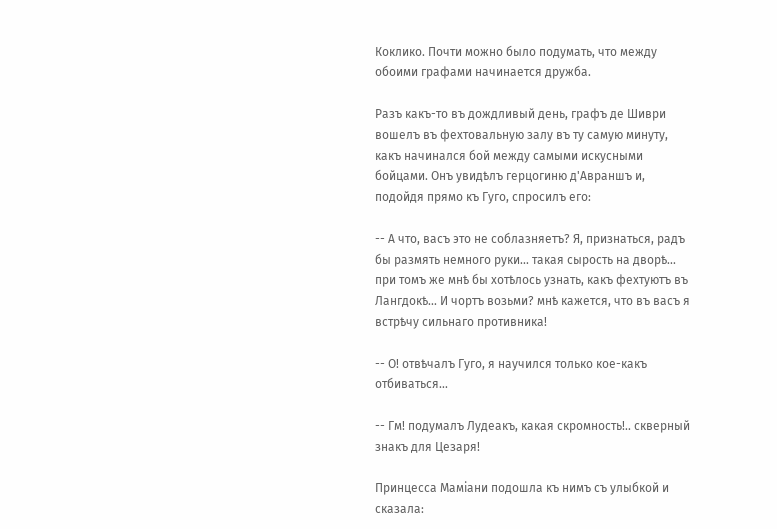Коклико. Почти можно было подумать, что между обоими графами начинается дружба.

Разъ какъ-то въ дождливый день, графъ де Шиври вошелъ въ фехтовальную залу въ ту самую минуту, какъ начинался бой между самыми искусными бойцами. Онъ увидѣлъ герцогиню д'Авраншъ и, подойдя прямо къ Гуго, спросилъ его:

-- А что, васъ это не соблазняетъ? Я, признаться, радъ бы размять немного руки... такая сырость на дворѣ... при томъ же мнѣ бы хотѣлось узнать, какъ фехтуютъ въ Лангдокѣ... И чортъ возьми? мнѣ кажется, что въ васъ я встрѣчу сильнаго противника!

-- О! отвѣчалъ Гуго, я научился только кое-какъ отбиваться...

-- Гм! подумалъ Лудеакъ, какая скромность!.. скверный знакъ для Цезаря!

Принцесса Маміани подошла къ нимъ съ улыбкой и сказала: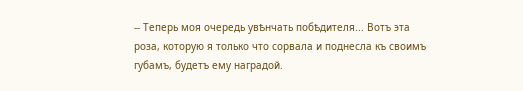-- Теперь моя очередь увѣнчать побѣдителя... Вотъ эта роза, которую я только что сорвала и поднесла къ своимъ губамъ, будетъ ему наградой.